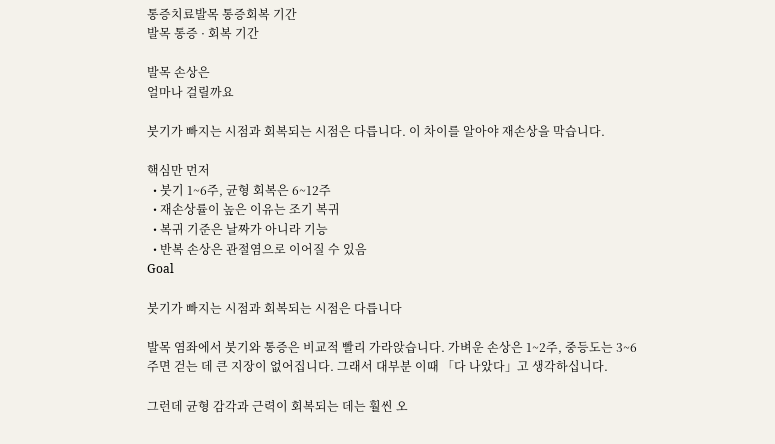통증치료발목 통증회복 기간
발목 통증 · 회복 기간

발목 손상은
얼마나 걸릴까요

붓기가 빠지는 시점과 회복되는 시점은 다릅니다. 이 차이를 알아야 재손상을 막습니다.

핵심만 먼저
  • 붓기 1~6주, 균형 회복은 6~12주
  • 재손상률이 높은 이유는 조기 복귀
  • 복귀 기준은 날짜가 아니라 기능
  • 반복 손상은 관절염으로 이어질 수 있음
Goal

붓기가 빠지는 시점과 회복되는 시점은 다릅니다

발목 염좌에서 붓기와 통증은 비교적 빨리 가라앉습니다. 가벼운 손상은 1~2주, 중등도는 3~6주면 걷는 데 큰 지장이 없어집니다. 그래서 대부분 이때 「다 나았다」고 생각하십니다.

그런데 균형 감각과 근력이 회복되는 데는 훨씬 오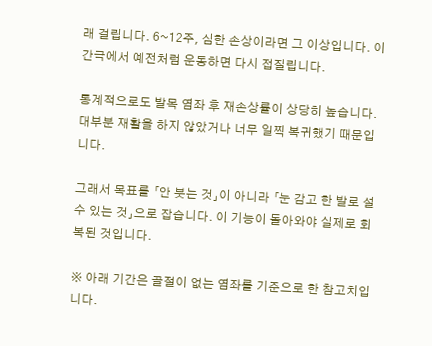래 걸립니다. 6~12주, 심한 손상이라면 그 이상입니다. 이 간극에서 예전처럼 운동하면 다시 접질립니다.

통계적으로도 발목 염좌 후 재손상률이 상당히 높습니다. 대부분 재활을 하지 않았거나 너무 일찍 복귀했기 때문입니다.

그래서 목표를 「안 붓는 것」이 아니라 「눈 감고 한 발로 설 수 있는 것」으로 잡습니다. 이 기능이 돌아와야 실제로 회복된 것입니다.

※ 아래 기간은 골절이 없는 염좌를 기준으로 한 참고치입니다.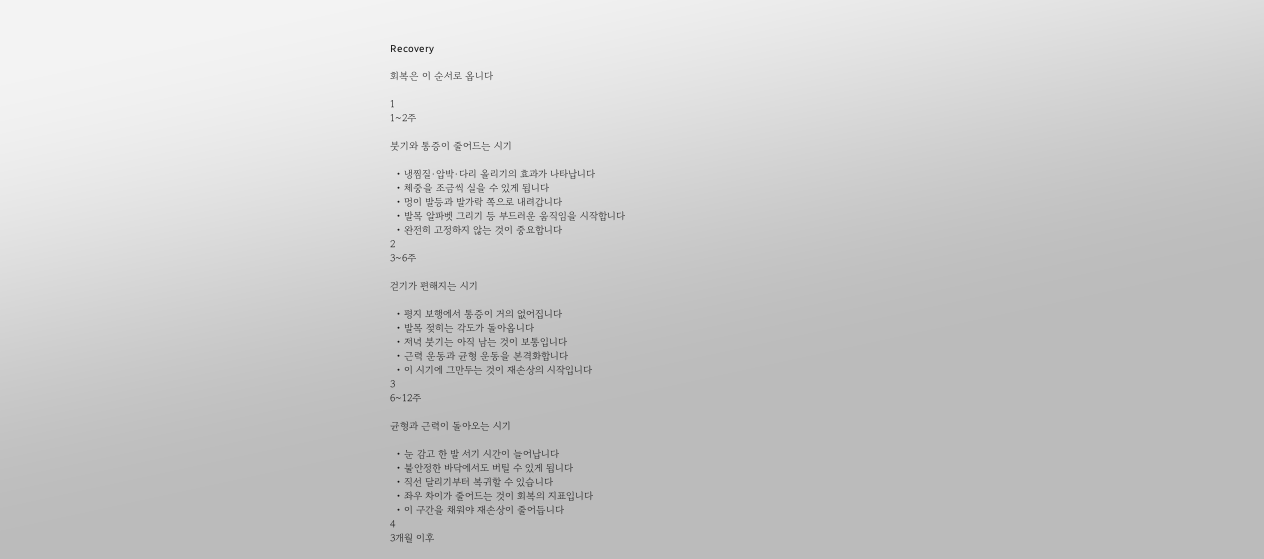Recovery

회복은 이 순서로 옵니다

1
1~2주

붓기와 통증이 줄어드는 시기

  • 냉찜질·압박·다리 올리기의 효과가 나타납니다
  • 체중을 조금씩 실을 수 있게 됩니다
  • 멍이 발등과 발가락 쪽으로 내려갑니다
  • 발목 알파벳 그리기 등 부드러운 움직임을 시작합니다
  • 완전히 고정하지 않는 것이 중요합니다
2
3~6주

걷기가 편해지는 시기

  • 평지 보행에서 통증이 거의 없어집니다
  • 발목 젖히는 각도가 돌아옵니다
  • 저녁 붓기는 아직 남는 것이 보통입니다
  • 근력 운동과 균형 운동을 본격화합니다
  • 이 시기에 그만두는 것이 재손상의 시작입니다
3
6~12주

균형과 근력이 돌아오는 시기

  • 눈 감고 한 발 서기 시간이 늘어납니다
  • 불안정한 바닥에서도 버틸 수 있게 됩니다
  • 직선 달리기부터 복귀할 수 있습니다
  • 좌우 차이가 줄어드는 것이 회복의 지표입니다
  • 이 구간을 채워야 재손상이 줄어듭니다
4
3개월 이후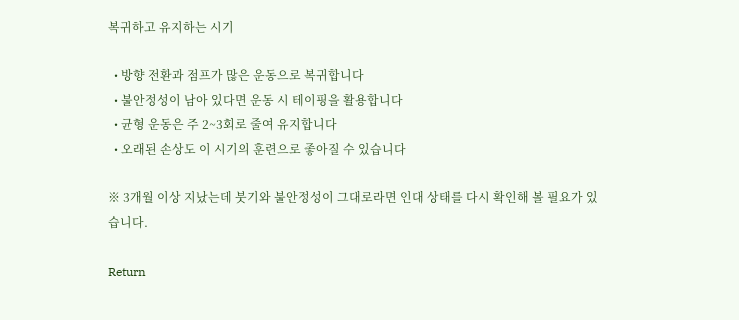복귀하고 유지하는 시기

  • 방향 전환과 점프가 많은 운동으로 복귀합니다
  • 불안정성이 남아 있다면 운동 시 테이핑을 활용합니다
  • 균형 운동은 주 2~3회로 줄여 유지합니다
  • 오래된 손상도 이 시기의 훈련으로 좋아질 수 있습니다

※ 3개월 이상 지났는데 붓기와 불안정성이 그대로라면 인대 상태를 다시 확인해 볼 필요가 있습니다.

Return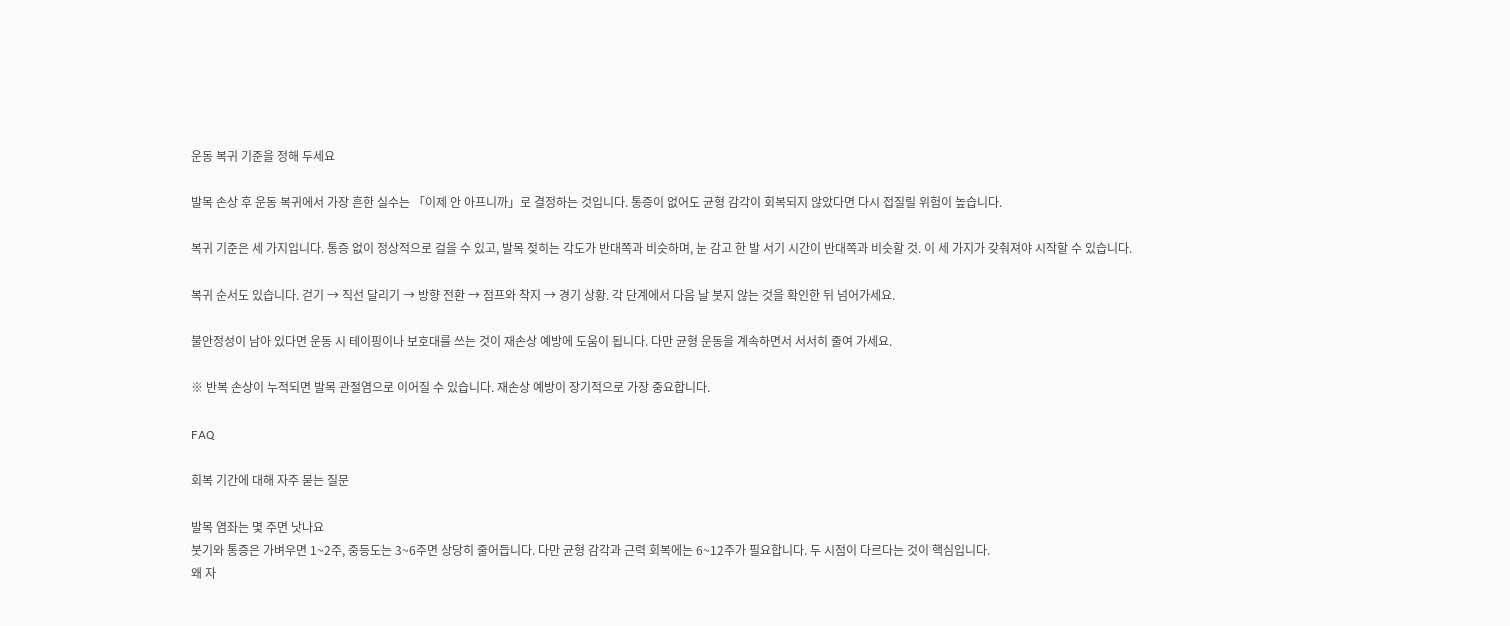운동 복귀 기준을 정해 두세요

발목 손상 후 운동 복귀에서 가장 흔한 실수는 「이제 안 아프니까」로 결정하는 것입니다. 통증이 없어도 균형 감각이 회복되지 않았다면 다시 접질릴 위험이 높습니다.

복귀 기준은 세 가지입니다. 통증 없이 정상적으로 걸을 수 있고, 발목 젖히는 각도가 반대쪽과 비슷하며, 눈 감고 한 발 서기 시간이 반대쪽과 비슷할 것. 이 세 가지가 갖춰져야 시작할 수 있습니다.

복귀 순서도 있습니다. 걷기 → 직선 달리기 → 방향 전환 → 점프와 착지 → 경기 상황. 각 단계에서 다음 날 붓지 않는 것을 확인한 뒤 넘어가세요.

불안정성이 남아 있다면 운동 시 테이핑이나 보호대를 쓰는 것이 재손상 예방에 도움이 됩니다. 다만 균형 운동을 계속하면서 서서히 줄여 가세요.

※ 반복 손상이 누적되면 발목 관절염으로 이어질 수 있습니다. 재손상 예방이 장기적으로 가장 중요합니다.

FAQ

회복 기간에 대해 자주 묻는 질문

발목 염좌는 몇 주면 낫나요
붓기와 통증은 가벼우면 1~2주, 중등도는 3~6주면 상당히 줄어듭니다. 다만 균형 감각과 근력 회복에는 6~12주가 필요합니다. 두 시점이 다르다는 것이 핵심입니다.
왜 자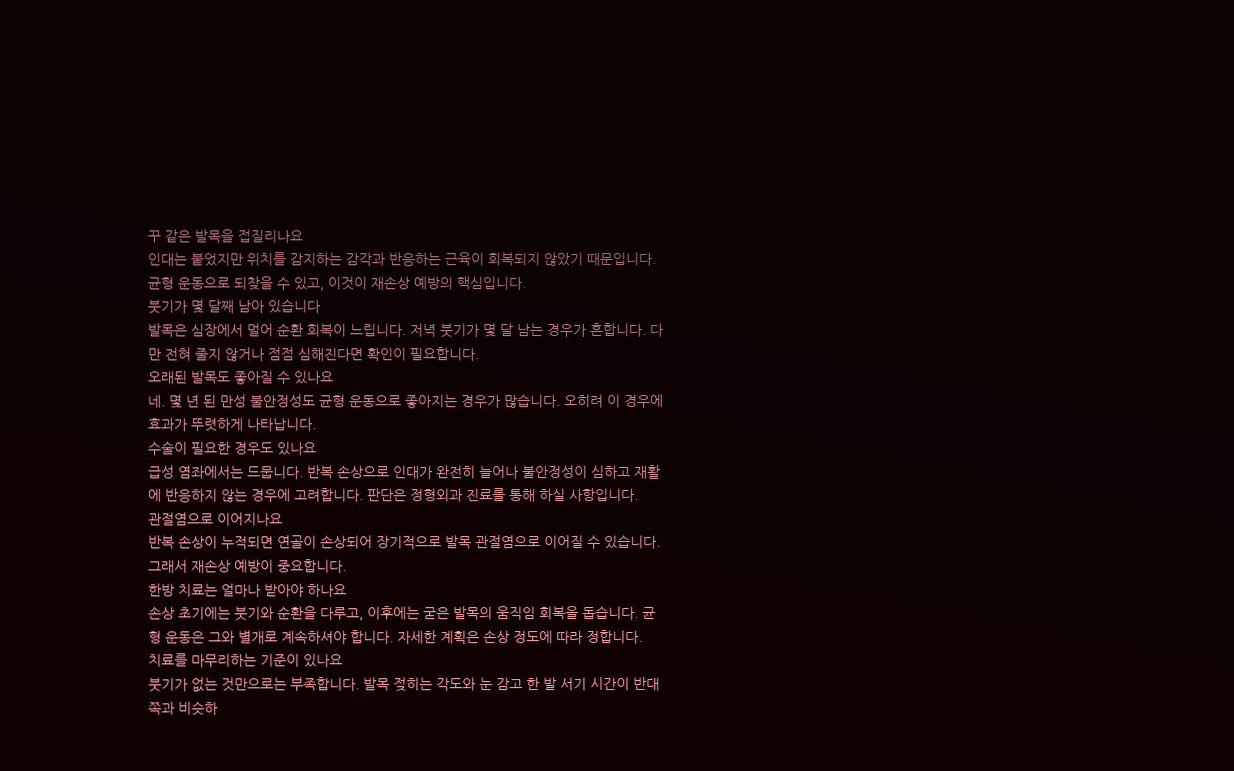꾸 같은 발목을 접질리나요
인대는 붙었지만 위치를 감지하는 감각과 반응하는 근육이 회복되지 않았기 때문입니다. 균형 운동으로 되찾을 수 있고, 이것이 재손상 예방의 핵심입니다.
붓기가 몇 달째 남아 있습니다
발목은 심장에서 멀어 순환 회복이 느립니다. 저녁 붓기가 몇 달 남는 경우가 흔합니다. 다만 전혀 줄지 않거나 점점 심해진다면 확인이 필요합니다.
오래된 발목도 좋아질 수 있나요
네. 몇 년 된 만성 불안정성도 균형 운동으로 좋아지는 경우가 많습니다. 오히려 이 경우에 효과가 뚜렷하게 나타납니다.
수술이 필요한 경우도 있나요
급성 염좌에서는 드뭅니다. 반복 손상으로 인대가 완전히 늘어나 불안정성이 심하고 재활에 반응하지 않는 경우에 고려합니다. 판단은 정형외과 진료를 통해 하실 사항입니다.
관절염으로 이어지나요
반복 손상이 누적되면 연골이 손상되어 장기적으로 발목 관절염으로 이어질 수 있습니다. 그래서 재손상 예방이 중요합니다.
한방 치료는 얼마나 받아야 하나요
손상 초기에는 붓기와 순환을 다루고, 이후에는 굳은 발목의 움직임 회복을 돕습니다. 균형 운동은 그와 별개로 계속하셔야 합니다. 자세한 계획은 손상 정도에 따라 정합니다.
치료를 마무리하는 기준이 있나요
붓기가 없는 것만으로는 부족합니다. 발목 젖히는 각도와 눈 감고 한 발 서기 시간이 반대쪽과 비슷하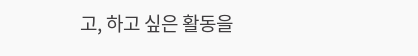고, 하고 싶은 활동을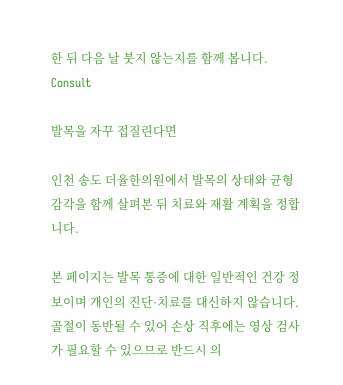한 뒤 다음 날 붓지 않는지를 함께 봅니다.
Consult

발목을 자꾸 접질린다면

인천 송도 더율한의원에서 발목의 상태와 균형 감각을 함께 살펴본 뒤 치료와 재활 계획을 정합니다.

본 페이지는 발목 통증에 대한 일반적인 건강 정보이며 개인의 진단·치료를 대신하지 않습니다. 골절이 동반될 수 있어 손상 직후에는 영상 검사가 필요할 수 있으므로 반드시 의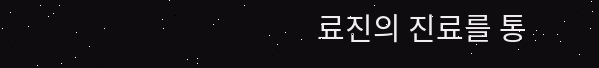료진의 진료를 통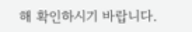해 확인하시기 바랍니다.